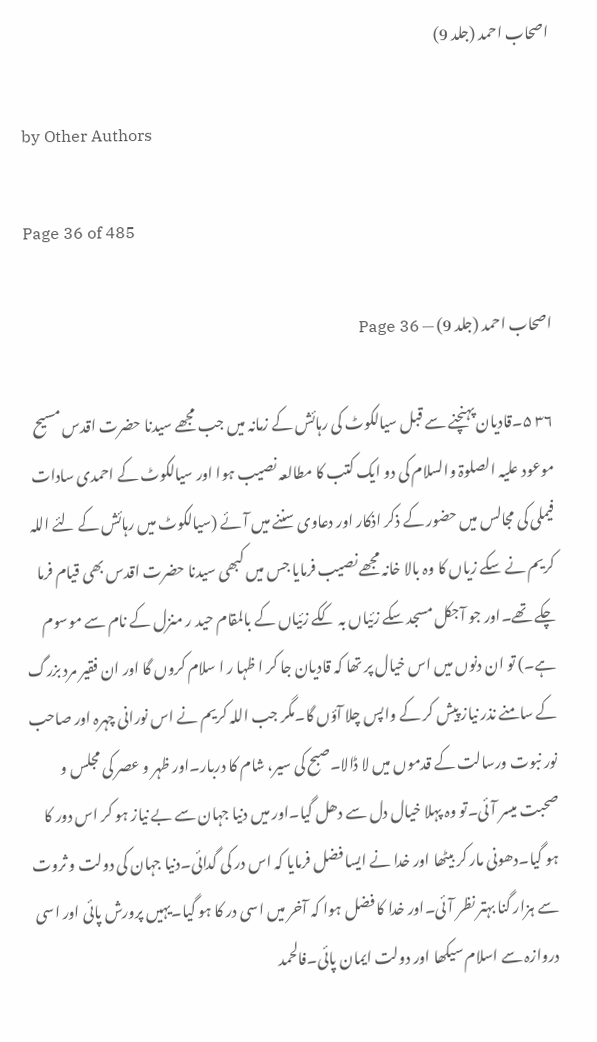اصحاب احمد (جلد 9)

by Other Authors

Page 36 of 485

اصحاب احمد (جلد 9) — Page 36

۳۶ ۵۔قادیان پہنچنے سے قبل سیالکوٹ کی رہائش کے زمانہ میں جب مجھے سیدنا حضرت اقدس مسیح موعود علیہ الصلوۃ والسلام کی دو ایک کتب کا مطالعہ نصیب ہوا اور سیالکوٹ کے احمدی سادات فیملی کی مجالس میں حضور کے ذکر اذکار اور دعاوی سننے میں آئے (سیالکوٹ میں رہائش کے لئے اللہ کریم نے سکے زیاں کا وہ بالا خانہ مجھے نصیب فرمایا جس میں کبھی سیدنا حضرت اقدس بھی قیام فرما چکے تھے۔اور جو آجکل مسجد سکے زئیاں بہ ککے زئیاں کے بالمقام حید ر منزل کے نام سے موسوم ہے۔) تو ان دنوں میں اس خیال پر تھا کہ قادیان جا کر ا ظہا ر ا سلام کروں گا اور ان فقیر مرد بزرگ کے سامنے نذر نیاز پیش کر کے واپس چلا آؤں گا۔مگر جب اللہ کریم نے اس نورانی چہرہ اور صاحب نور نبوت ورسالت کے قدموں میں لا ڈالا۔صبح کی سیر، شام کا دربار۔اور ظہر و عصر کی مجلس و صحبت میسر آئی۔تو وہ پہلا خیال دل سے دھل گیا۔اور میں دنیا جہان سے بے نیاز ہو کر اس دور کا ہو گیا۔دھونی مار کر بیٹھا اور خدا نے ایسا فضل فرمایا کہ اس در کی گدائی۔دنیا جہان کی دولت و ثروت سے ہزار گنا بہتر نظر آئی۔اور خدا کا فضل ہوا کہ آخر میں اسی در کا ہو گیا۔یہیں پرورش پائی اور اسی دروازہ سے اسلام سیکھا اور دولت ایمان پائی۔فالحمد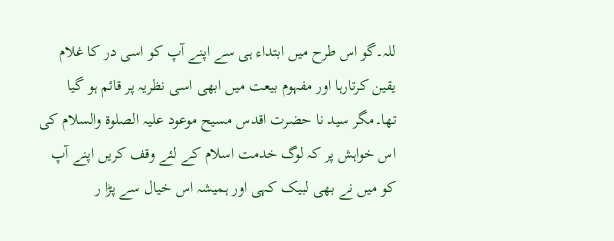للہ۔گو اس طرح میں ابتداء ہی سے اپنے آپ کو اسی در کا غلام یقین کرتارہا اور مفہوم بیعت میں ابھی اسی نظریہ پر قائم ہو گیا تھا۔مگر سید نا حضرت اقدس مسیح موعود علیہ الصلوۃ والسلام کی اس خواہش پر کہ لوگ خدمت اسلام کے لئے وقف کریں اپنے آپ کو میں نے بھی لبیک کہی اور ہمیشہ اس خیال سے پڑا ر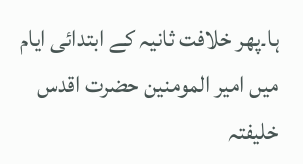ہا۔پھر خلافت ثانیہ کے ابتدائی ایام میں امیر المومنین حضرت اقدس خلیفتہ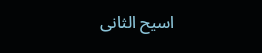اسیح الثانی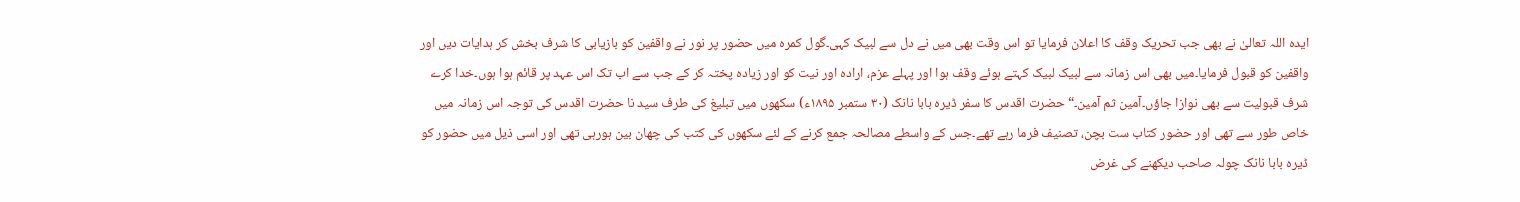ایدہ اللہ تعالیٰ نے بھی جب تحریک وقف کا اعلان فرمایا تو اس وقت بھی میں نے دل سے لبیک کہی۔گول کمرہ میں حضور پر نور نے واقفین کو بازیابی کا شرف بخش کر ہدایات دیں اور واقفین کو قبول فرمایا۔میں بھی اس زمانہ سے لبیک لبیک کہتے ہوئے وقف ہوا اور پہلے عزم، ارادہ اور نیت کو اور زیادہ پختہ کر کے جب سے اب تک اس عہد پر قائم ہوا ہوں۔خدا کرے شرف قبولیت سے بھی نوازا جاؤں۔آمین ثم آمین۔“ حضرت اقدس کا سفر ڈیرہ بابا نانک (۳۰ ستمبر ۱۸۹۵ء) سکھوں میں تبلیغ کی طرف سید نا حضرت اقدس کی توجہ اس زمانہ میں خاص طور سے تھی اور حضور کتاب ست بچن، تصنیف فرما رہے تھے۔جس کے واسطے مصالحہ جمع کرنے کے لئے سکھوں کی کتب کی چھان بین ہورہی تھی اور اسی ذیل میں حضور کو ڈیرہ بابا نانک چولہ صاحب دیکھنے کی غرض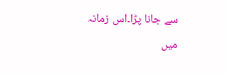سے جانا پڑا۔اس زمانہ میں